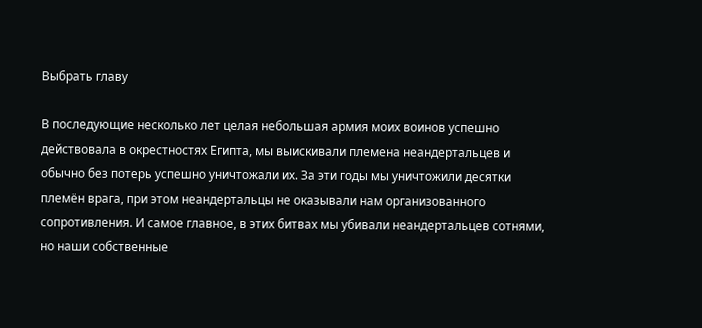Выбрать главу

В последующие несколько лет целая небольшая армия моих воинов успешно действовала в окрестностях Египта, мы выискивали племена неандертальцев и обычно без потерь успешно уничтожали их. За эти годы мы уничтожили десятки племён врага, при этом неандертальцы не оказывали нам организованного сопротивления. И самое главное, в этих битвах мы убивали неандертальцев сотнями, но наши собственные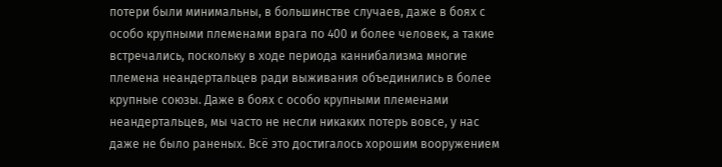потери были минимальны, в большинстве случаев, даже в боях с особо крупными племенами врага по 400 и более человек, а такие встречались, поскольку в ходе периода каннибализма многие племена неандертальцев ради выживания объединились в более крупные союзы. Даже в боях с особо крупными племенами неандертальцев, мы часто не несли никаких потерь вовсе, у нас даже не было раненых. Всё это достигалось хорошим вооружением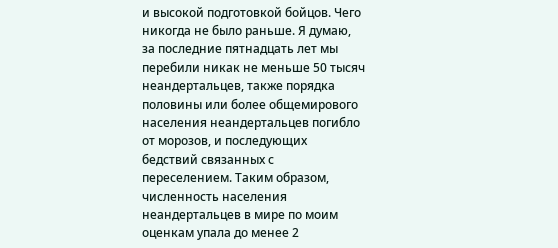и высокой подготовкой бойцов. Чего никогда не было раньше. Я думаю, за последние пятнадцать лет мы перебили никак не меньше 50 тысяч неандертальцев, также порядка половины или более общемирового населения неандертальцев погибло от морозов, и последующих бедствий связанных с переселением. Таким образом, численность населения неандертальцев в мире по моим оценкам упала до менее 2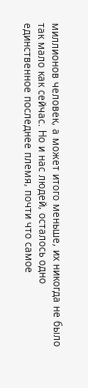миллионов человек, а может итого меньше, их никогда не было так мало как сейчас. Но и нас людей, осталось одно единственное последнее племя, почти что самое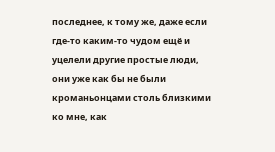последнее, к тому же, даже если где-то каким-то чудом ещё и уцелели другие простые люди, они уже как бы не были кроманьонцами столь близкими ко мне, как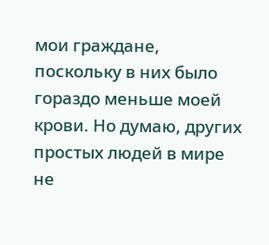мои граждане, поскольку в них было гораздо меньше моей крови. Но думаю, других простых людей в мире не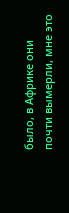было, в Африке они почти вымерли, мне это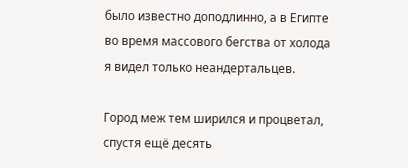было известно доподлинно, а в Египте во время массового бегства от холода я видел только неандертальцев.

Город меж тем ширился и процветал, спустя ещё десять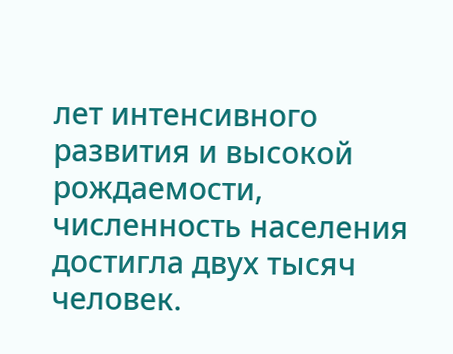лет интенсивного развития и высокой рождаемости, численность населения достигла двух тысяч человек.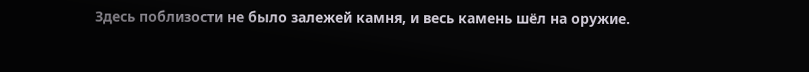Здесь поблизости не было залежей камня, и весь камень шёл на оружие.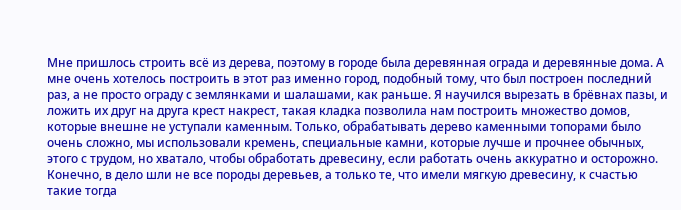Мне пришлось строить всё из дерева, поэтому в городе была деревянная ограда и деревянные дома. А мне очень хотелось построить в этот раз именно город, подобный тому, что был построен последний раз, а не просто ограду с землянками и шалашами, как раньше. Я научился вырезать в брёвнах пазы, и ложить их друг на друга крест накрест, такая кладка позволила нам построить множество домов, которые внешне не уступали каменным. Только, обрабатывать дерево каменными топорами было очень сложно, мы использовали кремень, специальные камни, которые лучше и прочнее обычных, этого с трудом, но хватало, чтобы обработать древесину, если работать очень аккуратно и осторожно. Конечно, в дело шли не все породы деревьев, а только те, что имели мягкую древесину, к счастью такие тогда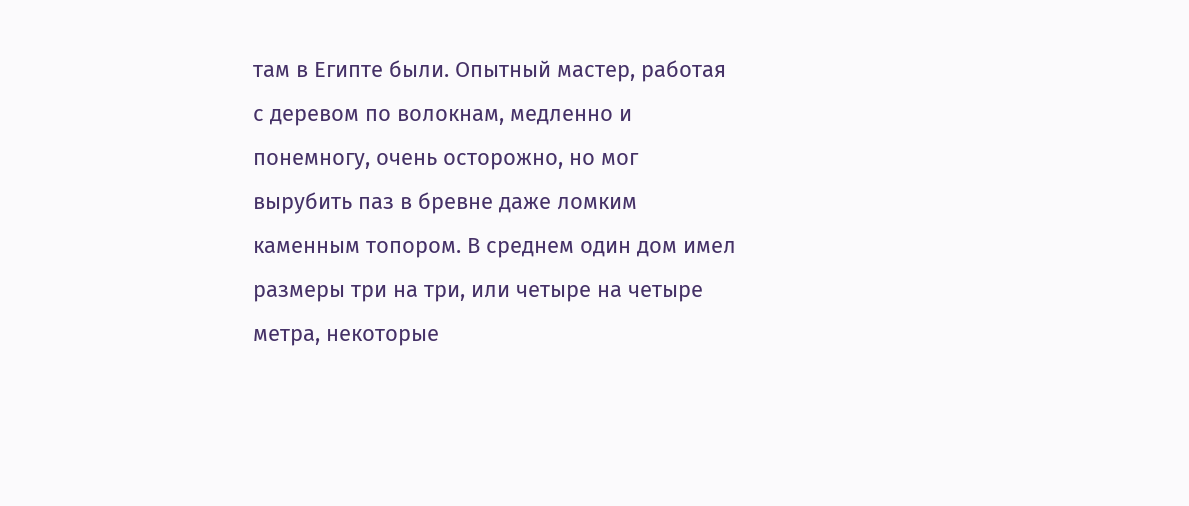там в Египте были. Опытный мастер, работая с деревом по волокнам, медленно и понемногу, очень осторожно, но мог вырубить паз в бревне даже ломким каменным топором. В среднем один дом имел размеры три на три, или четыре на четыре метра, некоторые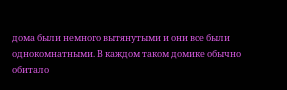дома были немного вытянутыми и они все были однокомнатными. В каждом таком домике обычно обитало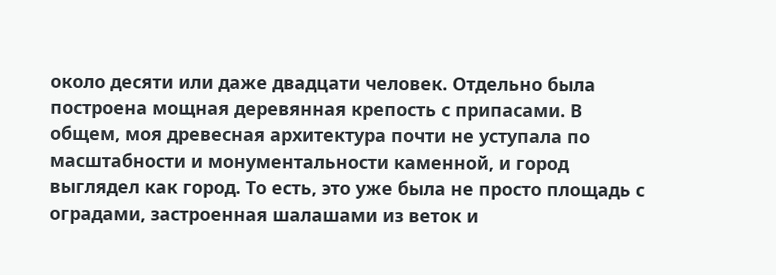около десяти или даже двадцати человек. Отдельно была построена мощная деревянная крепость с припасами. В общем, моя древесная архитектура почти не уступала по масштабности и монументальности каменной, и город выглядел как город. То есть, это уже была не просто площадь с оградами, застроенная шалашами из веток и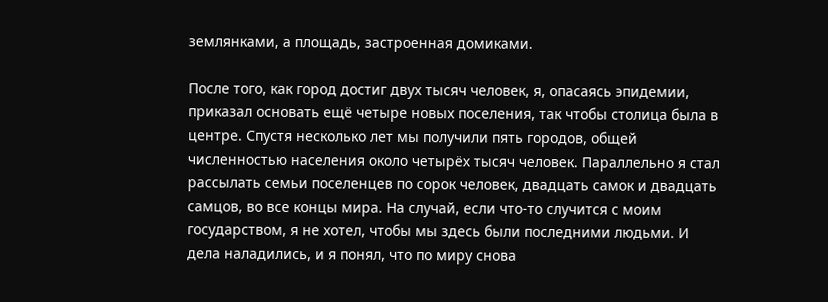землянками, а площадь, застроенная домиками.

После того, как город достиг двух тысяч человек, я, опасаясь эпидемии, приказал основать ещё четыре новых поселения, так чтобы столица была в центре. Спустя несколько лет мы получили пять городов, общей численностью населения около четырёх тысяч человек. Параллельно я стал рассылать семьи поселенцев по сорок человек, двадцать самок и двадцать самцов, во все концы мира. На случай, если что-то случится с моим государством, я не хотел, чтобы мы здесь были последними людьми. И дела наладились, и я понял, что по миру снова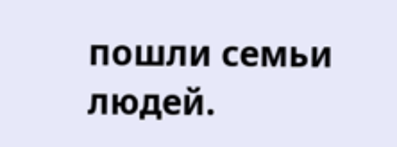пошли семьи людей.